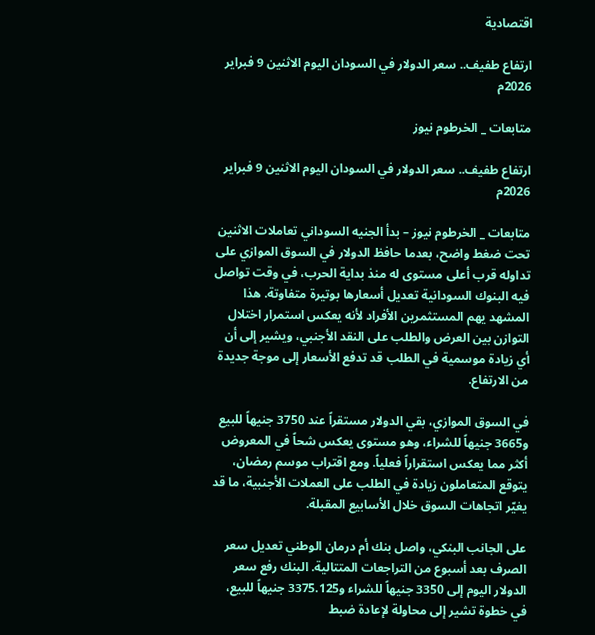اقتصادية

ارتفاع طفيف.. سعر الدولار في السودان اليوم الاثنين 9 فبراير 2026م

متابعات _ الخرطوم نيوز

ارتفاع طفيف.. سعر الدولار في السودان اليوم الاثنين 9 فبراير 2026م

متابعات _ الخرطوم نيوز – بدأ الجنيه السوداني تعاملات الاثنين تحت ضغط واضح، بعدما حافظ الدولار في السوق الموازي على تداوله قرب أعلى مستوى له منذ بداية الحرب، في وقت تواصل فيه البنوك السودانية تعديل أسعارها بوتيرة متفاوتة. هذا المشهد يهم المستثمرين الأفراد لأنه يعكس استمرار اختلال التوازن بين العرض والطلب على النقد الأجنبي، ويشير إلى أن أي زيادة موسمية في الطلب قد تدفع الأسعار إلى موجة جديدة من الارتفاع.

في السوق الموازي، بقي الدولار مستقراً عند 3750 جنيهاً للبيع و3665 جنيهاً للشراء، وهو مستوى يعكس شحاً في المعروض أكثر مما يعكس استقراراً فعلياً. ومع اقتراب موسم رمضان، يتوقع المتعاملون زيادة في الطلب على العملات الأجنبية، ما قد يغيّر اتجاهات السوق خلال الأسابيع المقبلة.

على الجانب البنكي، واصل بنك أم درمان الوطني تعديل سعر الصرف بعد أسبوع من التراجعات المتتالية. البنك رفع سعر الدولار اليوم إلى 3350 جنيهاً للشراء و3375.125 جنيهاً للبيع، في خطوة تشير إلى محاولة لإعادة ضبط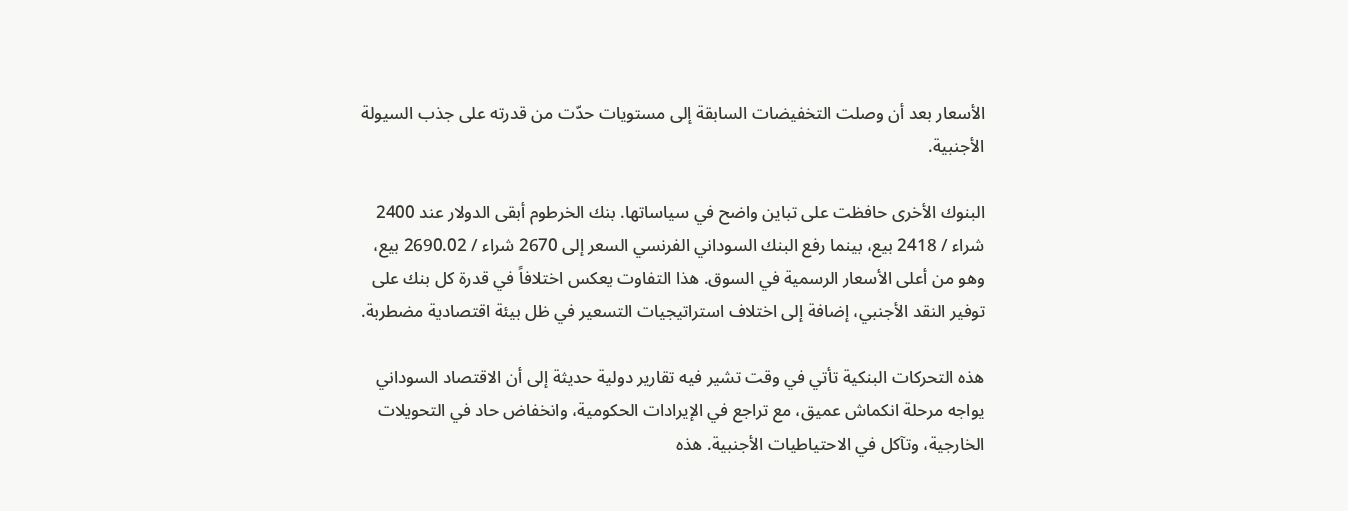الأسعار بعد أن وصلت التخفيضات السابقة إلى مستويات حدّت من قدرته على جذب السيولة الأجنبية.

البنوك الأخرى حافظت على تباين واضح في سياساتها. بنك الخرطوم أبقى الدولار عند 2400 شراء / 2418 بيع، بينما رفع البنك السوداني الفرنسي السعر إلى 2670 شراء / 2690.02 بيع، وهو من أعلى الأسعار الرسمية في السوق. هذا التفاوت يعكس اختلافاً في قدرة كل بنك على توفير النقد الأجنبي، إضافة إلى اختلاف استراتيجيات التسعير في ظل بيئة اقتصادية مضطربة.

هذه التحركات البنكية تأتي في وقت تشير فيه تقارير دولية حديثة إلى أن الاقتصاد السوداني يواجه مرحلة انكماش عميق، مع تراجع في الإيرادات الحكومية، وانخفاض حاد في التحويلات الخارجية، وتآكل في الاحتياطيات الأجنبية. هذه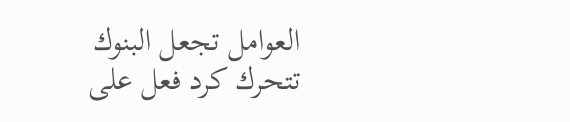العوامل تجعل البنوك تتحرك كرد فعل على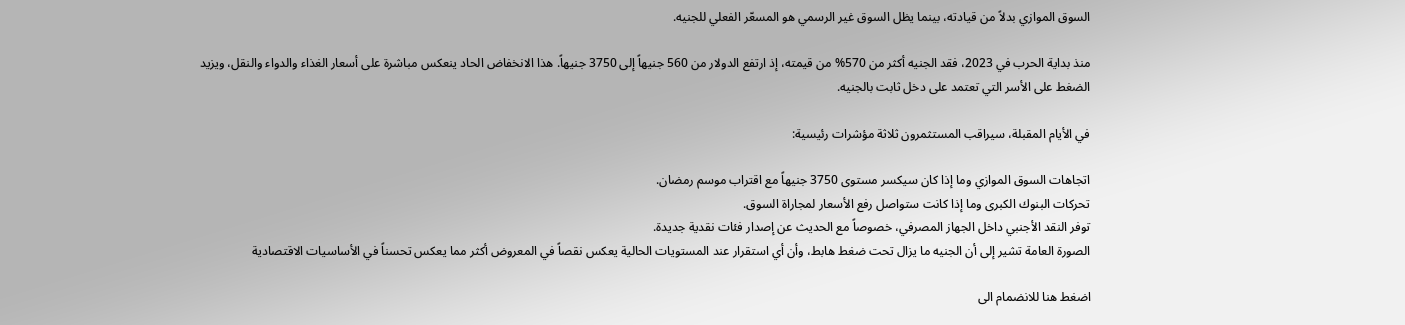السوق الموازي بدلاً من قيادته، بينما يظل السوق غير الرسمي هو المسعّر الفعلي للجنيه.

منذ بداية الحرب في 2023، فقد الجنيه أكثر من 570% من قيمته، إذ ارتفع الدولار من 560 جنيهاً إلى 3750 جنيهاً. هذا الانخفاض الحاد ينعكس مباشرة على أسعار الغذاء والدواء والنقل، ويزيد الضغط على الأسر التي تعتمد على دخل ثابت بالجنيه.

في الأيام المقبلة، سيراقب المستثمرون ثلاثة مؤشرات رئيسية:

اتجاهات السوق الموازي وما إذا كان سيكسر مستوى 3750 جنيهاً مع اقتراب موسم رمضان.
تحركات البنوك الكبرى وما إذا كانت ستواصل رفع الأسعار لمجاراة السوق.
توفر النقد الأجنبي داخل الجهاز المصرفي، خصوصاً مع الحديث عن إصدار فئات نقدية جديدة.
الصورة العامة تشير إلى أن الجنيه ما يزال تحت ضغط هابط، وأن أي استقرار عند المستويات الحالية يعكس نقصاً في المعروض أكثر مما يعكس تحسناً في الأساسيات الاقتصادية

اضغط هنا للانضمام الى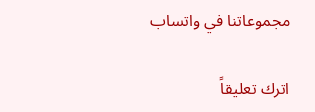مجموعاتنا في واتساب

اترك تعليقاً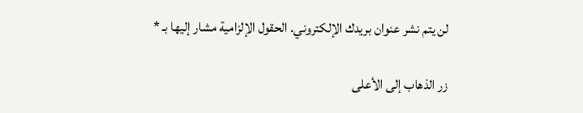لن يتم نشر عنوان بريدك الإلكتروني. الحقول الإلزامية مشار إليها بـ *

زر الذهاب إلى الأعلى